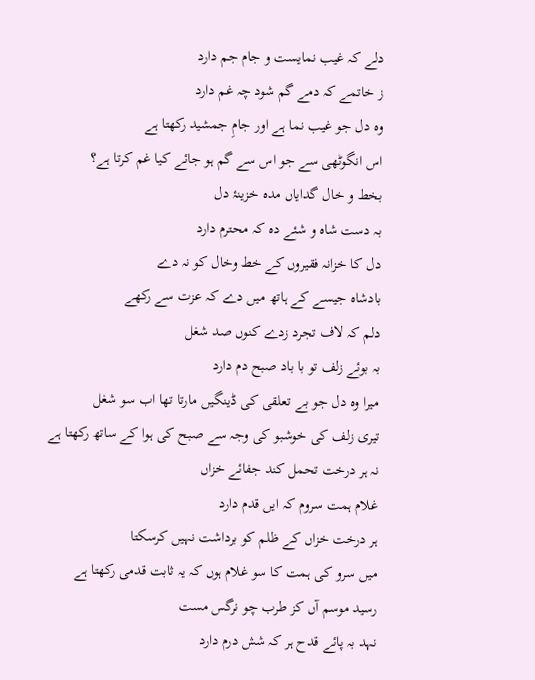دلے کہ غیب نمایست و جام جم دارد
ز خاتمے کہ دمے گم شود چہ غم دارد
وہ دل جو غیب نما ہے اور جامِ جمشید رکھتا ہے
اس انگوٹھی سے جو اس سے گم ہو جائے کیا غم کرتا ہے؟
بخط و خال گدایاں مدہ خزینۂ دل
بہ دست شاہ و شئے دہ کہ محترم دارد
دل کا خزانہ فقیروں کے خط وخال کو نہ دے
بادشاہ جیسے کے ہاتھ میں دے کہ عزت سے رکھے
دلم کہ لاف تجرد زدے کنوں صد شغل
بہ بوئے زلف تو با باد صبح دم دارد
میرا وہ دل جو بے تعلقی کی ڈینگیں مارتا تھا اب سو شغل
تیری زلف کی خوشبو کی وجہ سے صبح کی ہوا کے ساتھ رکھتا ہے
نہ ہر درخت تحمل کند جفائے خزاں
غلام ہمت سروم کہ ایں قدم دارد
ہر درخت خزاں کے ظلم کو برداشت نہیں کرسکتا
میں سرو کی ہمت کا سو غلام ہوں کہ یہ ثابت قدمی رکھتا ہے
رسید موسم آں کز طرب چو نرگس مست
نہد بہ پائے قدح ہر کہ شش درم دارد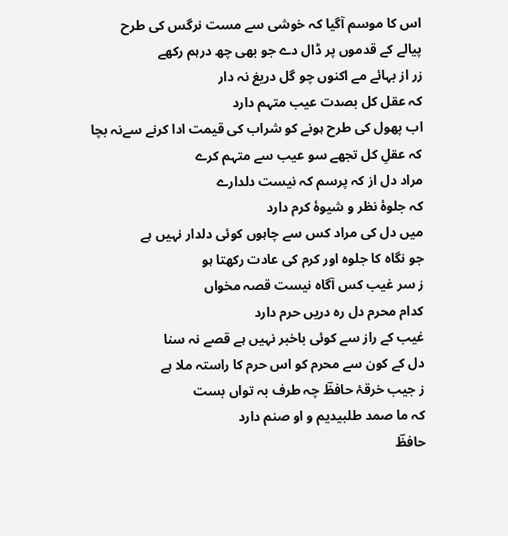اس کا موسم آگیا کہ خوشی سے مست نرگس کی طرح
پیالے کے قدموں پر ڈال دے جو بھی چھ درہم رکھے
زر از بہائے مے اکنوں چو گل دریغ نہ دار
کہ عقل کل بصدت عیب متہم دارد
اب پھول کی طرح ہونے کو شراب کی قیمت ادا کرنے سےنہ بچا
کہ عقلِ کل تجھے سو عیب سے متہم کرے
مراد دل از کہ پرسم کہ نیست دلدارے
کہ جلوۂ نظر و شیوۂ کرم دارد
میں دل کی مراد کس سے چاہوں کوئی دلدار نہیں ہے
جو نگاہ کا جلوہ اور کرم کی عادت رکھتا ہو
ز سر غیب کس آگاہ نیست قصہ مخواں
کدام محرم دل رہ دریں حرم دارد
غیب کے راز سے کوئی باخبر نہیں ہے قصے نہ سنا
دل کے کون سے محرم کو اس حرم کا راستہ ملا ہے
ز جیب خرقۂ حافظؔ چہ طرف بہ تواں بست
کہ ما صمد طلبیدیم و او صنم دارد
حافظؔ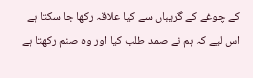کے چوغے کے گریباں سے کیا علاقہ رکھا جا سکتا ہے
اس لیے کہ ہم نے صمد طلب کیا اور وہ صنم رکھتا ہے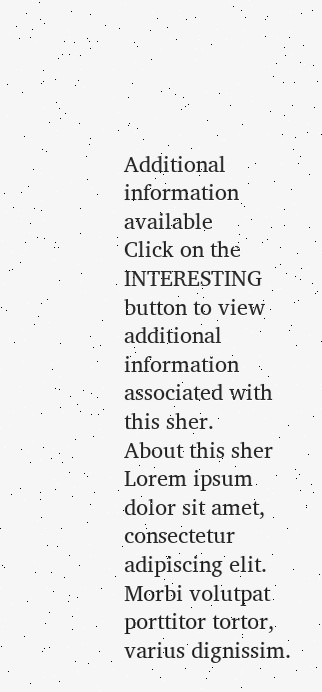Additional information available
Click on the INTERESTING button to view additional information associated with this sher.
About this sher
Lorem ipsum dolor sit amet, consectetur adipiscing elit. Morbi volutpat porttitor tortor, varius dignissim.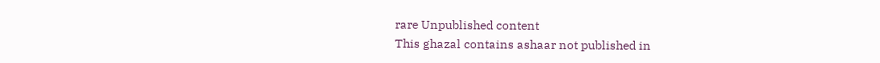rare Unpublished content
This ghazal contains ashaar not published in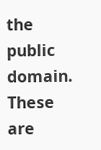the public domain. These are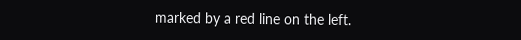marked by a red line on the left.